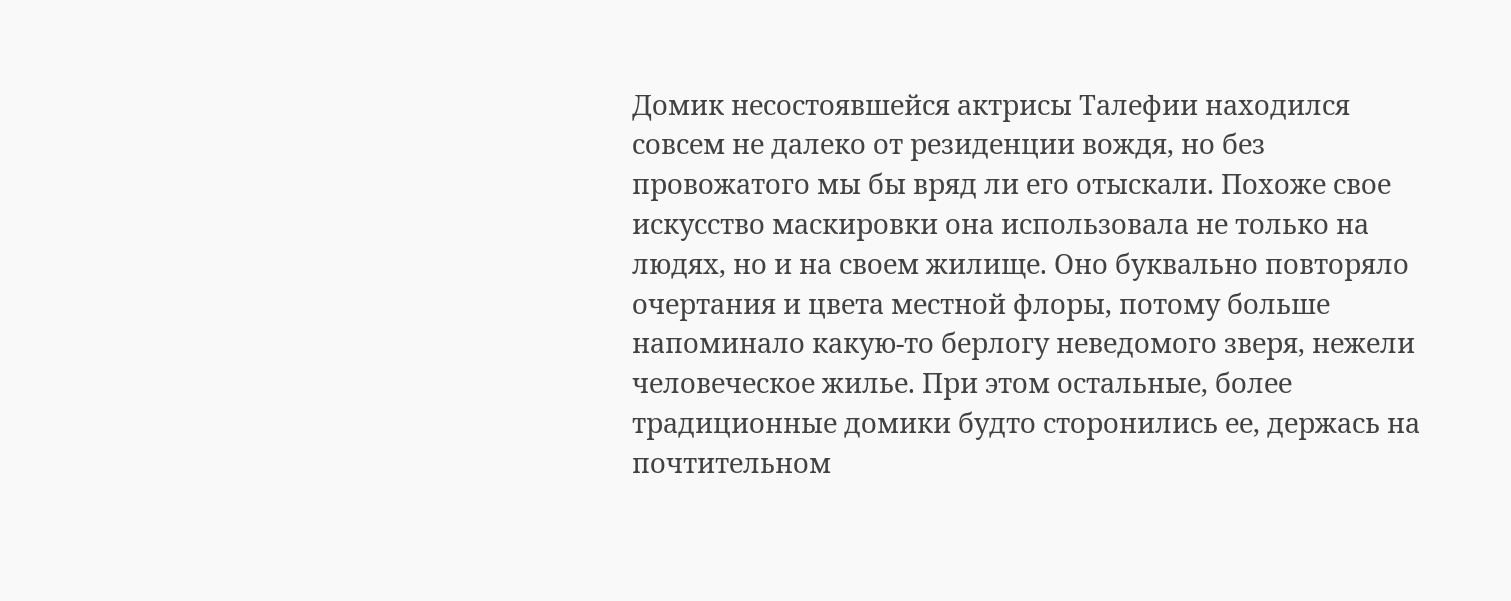Домик несостоявшейся актрисы Талефии находился совсем не далеко от резиденции вождя, но без провожатого мы бы вряд ли его отыскали. Похоже свое искусство маскировки она использовала не только на людях, но и на своем жилище. Оно буквально повторяло очертания и цвета местной флоры, потому больше напоминало какую-то берлогу неведомого зверя, нежели человеческое жилье. При этом остальные, более традиционные домики будто сторонились ее, держась на почтительном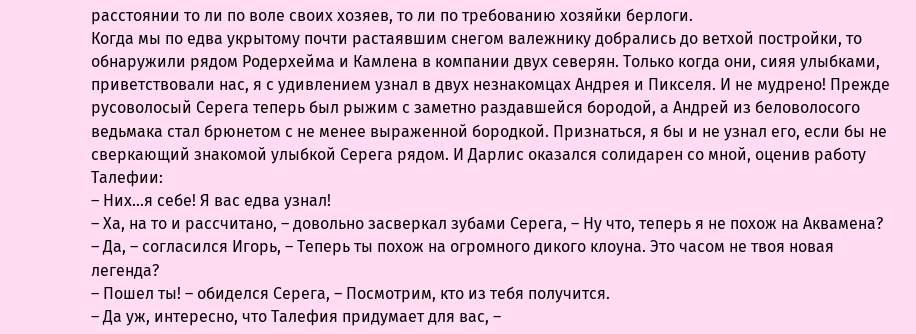расстоянии то ли по воле своих хозяев, то ли по требованию хозяйки берлоги.
Когда мы по едва укрытому почти растаявшим снегом валежнику добрались до ветхой постройки, то обнаружили рядом Родерхейма и Камлена в компании двух северян. Только когда они, сияя улыбками, приветствовали нас, я с удивлением узнал в двух незнакомцах Андрея и Пикселя. И не мудрено! Прежде русоволосый Серега теперь был рыжим с заметно раздавшейся бородой, а Андрей из беловолосого ведьмака стал брюнетом с не менее выраженной бородкой. Признаться, я бы и не узнал его, если бы не сверкающий знакомой улыбкой Серега рядом. И Дарлис оказался солидарен со мной, оценив работу Талефии:
– Них…я себе! Я вас едва узнал!
– Ха, на то и рассчитано, – довольно засверкал зубами Серега, – Ну что, теперь я не похож на Аквамена?
– Да, – согласился Игорь, – Теперь ты похож на огромного дикого клоуна. Это часом не твоя новая легенда?
– Пошел ты! – обиделся Серега, – Посмотрим, кто из тебя получится.
– Да уж, интересно, что Талефия придумает для вас, –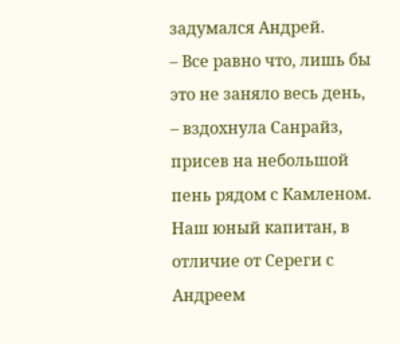задумался Андрей.
– Все равно что, лишь бы это не заняло весь день, – вздохнула Санрайз, присев на небольшой пень рядом с Камленом.
Наш юный капитан, в отличие от Сереги с Андреем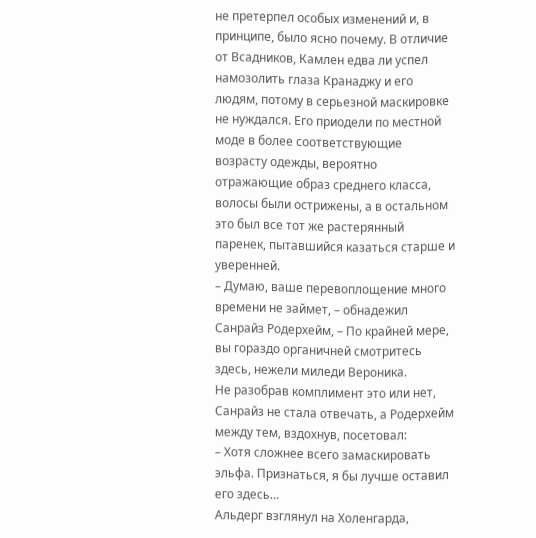не претерпел особых изменений и, в принципе, было ясно почему. В отличие от Всадников, Камлен едва ли успел намозолить глаза Кранаджу и его людям, потому в серьезной маскировке не нуждался. Его приодели по местной моде в более соответствующие возрасту одежды, вероятно отражающие образ среднего класса, волосы были острижены, а в остальном это был все тот же растерянный паренек, пытавшийся казаться старше и уверенней.
– Думаю, ваше перевоплощение много времени не займет, – обнадежил Санрайз Родерхейм, – По крайней мере, вы гораздо органичней смотритесь здесь, нежели миледи Вероника.
Не разобрав комплимент это или нет, Санрайз не стала отвечать, а Родерхейм между тем, вздохнув, посетовал:
– Хотя сложнее всего замаскировать эльфа. Признаться, я бы лучше оставил его здесь…
Альдерг взглянул на Холенгарда,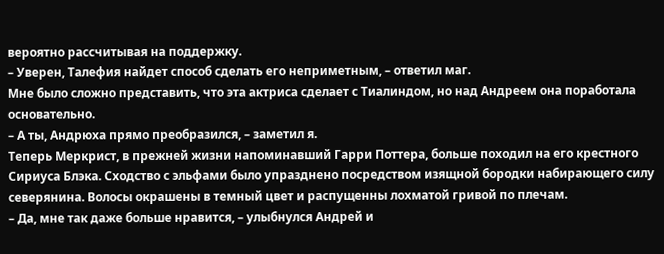вероятно рассчитывая на поддержку.
– Уверен, Талефия найдет способ сделать его неприметным, – ответил маг.
Мне было сложно представить, что эта актриса сделает с Тиалиндом, но над Андреем она поработала основательно.
– А ты, Андрюха прямо преобразился, – заметил я.
Теперь Меркрист, в прежней жизни напоминавший Гарри Поттера, больше походил на его крестного Сириуса Блэка. Сходство с эльфами было упразднено посредством изящной бородки набирающего силу северянина. Волосы окрашены в темный цвет и распущенны лохматой гривой по плечам.
– Да, мне так даже больше нравится, – улыбнулся Андрей и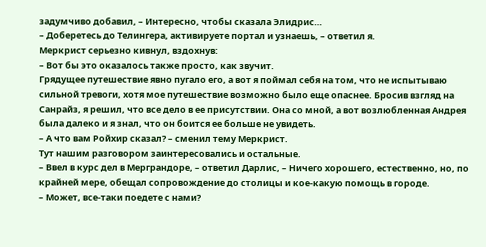задумчиво добавил, – Интересно, чтобы сказала Элидрис…
– Доберетесь до Телингера, активируете портал и узнаешь, – ответил я.
Меркрист серьезно кивнул, вздохнув:
– Вот бы это оказалось также просто, как звучит.
Грядущее путешествие явно пугало его, а вот я поймал себя на том, что не испытываю сильной тревоги, хотя мое путешествие возможно было еще опаснее. Бросив взгляд на Санрайз, я решил, что все дело в ее присутствии. Она со мной, а вот возлюбленная Андрея была далеко и я знал, что он боится ее больше не увидеть.
– А что вам Ройхир сказал? – сменил тему Меркрист.
Тут нашим разговором заинтересовались и остальные.
– Ввел в курс дел в Мерграндоре, – ответил Дарлис, – Ничего хорошего, естественно, но, по крайней мере, обещал сопровождение до столицы и кое-какую помощь в городе.
– Может, все-таки поедете с нами?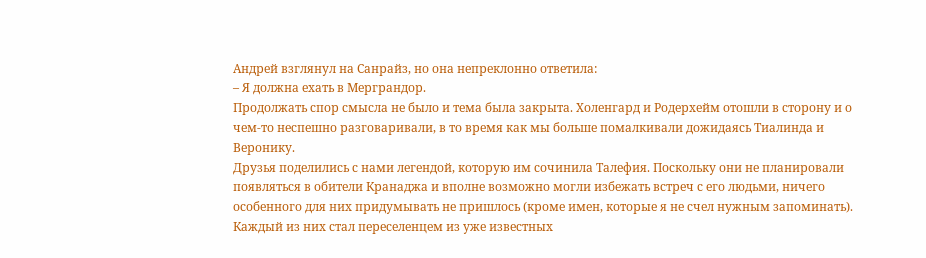Андрей взглянул на Санрайз, но она непреклонно ответила:
– Я должна ехать в Мерграндор.
Продолжать спор смысла не было и тема была закрыта. Холенгард и Родерхейм отошли в сторону и о чем-то неспешно разговаривали, в то время как мы больше помалкивали дожидаясь Тиалинда и Веронику.
Друзья поделились с нами легендой, которую им сочинила Талефия. Поскольку они не планировали появляться в обители Кранаджа и вполне возможно могли избежать встреч с его людьми, ничего особенного для них придумывать не пришлось (кроме имен, которые я не счел нужным запоминать). Каждый из них стал переселенцем из уже известных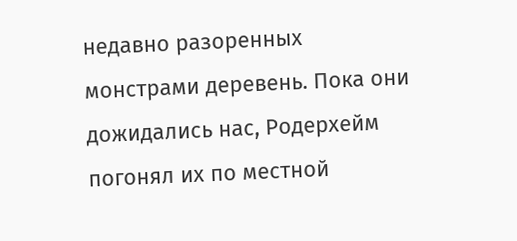недавно разоренных монстрами деревень. Пока они дожидались нас, Родерхейм погонял их по местной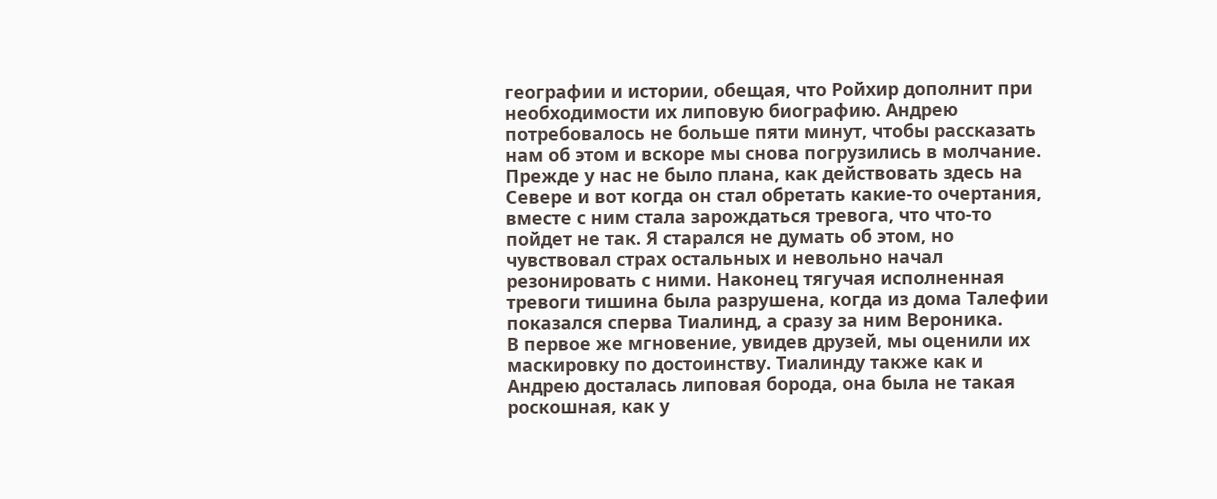географии и истории, обещая, что Ройхир дополнит при необходимости их липовую биографию. Андрею потребовалось не больше пяти минут, чтобы рассказать нам об этом и вскоре мы снова погрузились в молчание.
Прежде у нас не было плана, как действовать здесь на Севере и вот когда он стал обретать какие-то очертания, вместе с ним стала зарождаться тревога, что что-то пойдет не так. Я старался не думать об этом, но чувствовал страх остальных и невольно начал резонировать с ними. Наконец тягучая исполненная тревоги тишина была разрушена, когда из дома Талефии показался сперва Тиалинд, а сразу за ним Вероника.
В первое же мгновение, увидев друзей, мы оценили их маскировку по достоинству. Тиалинду также как и Андрею досталась липовая борода, она была не такая роскошная, как у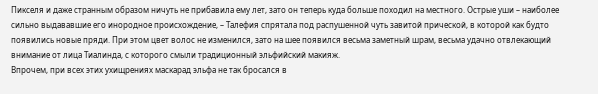Пикселя и даже странным образом ничуть не прибавила ему лет, зато он теперь куда больше походил на местного. Острые уши – наиболее сильно выдававшие его инородное происхождение, – Талефия спрятала под распушенной чуть завитой прической, в которой как будто появились новые пряди. При этом цвет волос не изменился, зато на шее появился весьма заметный шрам, весьма удачно отвлекающий внимание от лица Тиалинда, с которого смыли традиционный эльфийский макияж.
Впрочем, при всех этих ухищрениях маскарад эльфа не так бросался в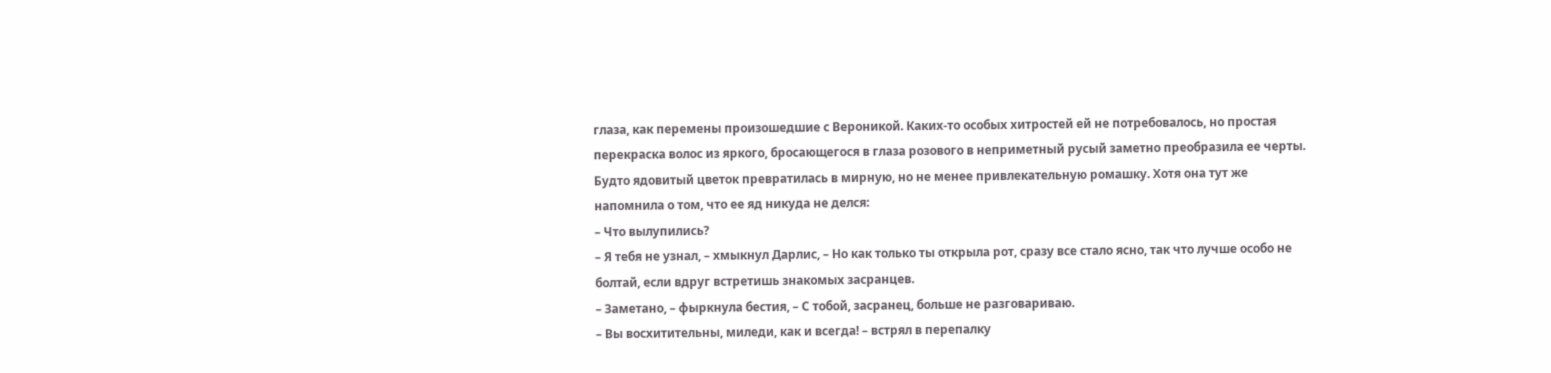глаза, как перемены произошедшие с Вероникой. Каких-то особых хитростей ей не потребовалось, но простая перекраска волос из яркого, бросающегося в глаза розового в неприметный русый заметно преобразила ее черты. Будто ядовитый цветок превратилась в мирную, но не менее привлекательную ромашку. Хотя она тут же напомнила о том, что ее яд никуда не делся:
– Что вылупились?
– Я тебя не узнал, – хмыкнул Дарлис, – Но как только ты открыла рот, сразу все стало ясно, так что лучше особо не болтай, если вдруг встретишь знакомых засранцев.
– Заметано, – фыркнула бестия, – С тобой, засранец, больше не разговариваю.
– Вы восхитительны, миледи, как и всегда! – встрял в перепалку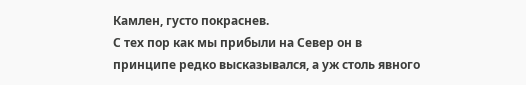Камлен, густо покраснев.
С тех пор как мы прибыли на Север он в принципе редко высказывался, а уж столь явного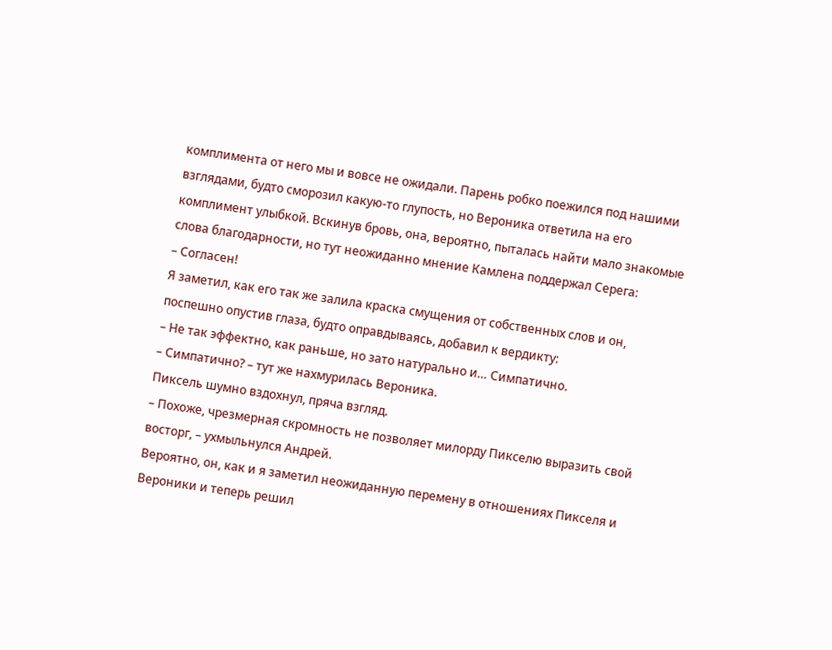комплимента от него мы и вовсе не ожидали. Парень робко поежился под нашими взглядами, будто сморозил какую-то глупость, но Вероника ответила на его комплимент улыбкой. Вскинув бровь, она, вероятно, пыталась найти мало знакомые слова благодарности, но тут неожиданно мнение Камлена поддержал Серега:
– Согласен!
Я заметил, как его так же залила краска смущения от собственных слов и он, поспешно опустив глаза, будто оправдываясь, добавил к вердикту:
– Не так эффектно, как раньше, но зато натурально и… Симпатично.
– Симпатично? – тут же нахмурилась Вероника.
Пиксель шумно вздохнул, пряча взгляд.
– Похоже, чрезмерная скромность не позволяет милорду Пикселю выразить свой восторг, – ухмыльнулся Андрей.
Вероятно, он, как и я заметил неожиданную перемену в отношениях Пикселя и Вероники и теперь решил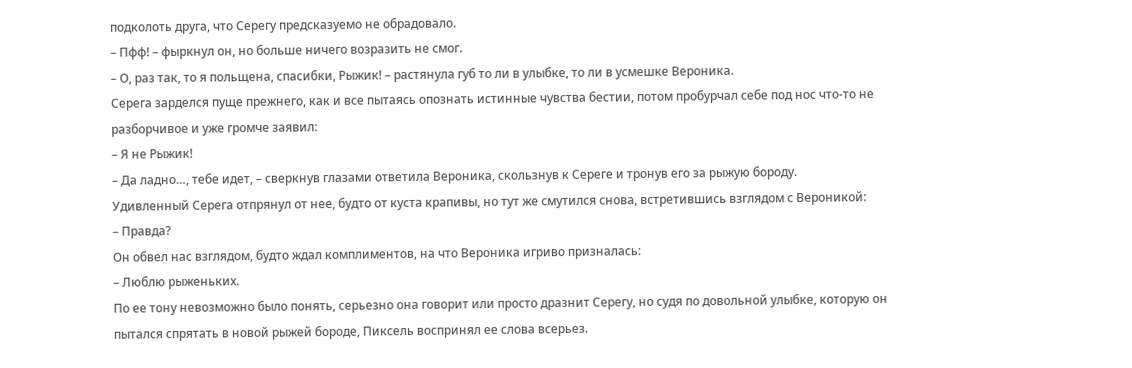подколоть друга, что Серегу предсказуемо не обрадовало.
– Пфф! – фыркнул он, но больше ничего возразить не смог.
– О, раз так, то я польщена, спасибки, Рыжик! – растянула губ то ли в улыбке, то ли в усмешке Вероника.
Серега зарделся пуще прежнего, как и все пытаясь опознать истинные чувства бестии, потом пробурчал себе под нос что-то не разборчивое и уже громче заявил:
– Я не Рыжик!
– Да ладно…, тебе идет, – сверкнув глазами ответила Вероника, скользнув к Сереге и тронув его за рыжую бороду.
Удивленный Серега отпрянул от нее, будто от куста крапивы, но тут же смутился снова, встретившись взглядом с Вероникой:
– Правда?
Он обвел нас взглядом, будто ждал комплиментов, на что Вероника игриво призналась:
– Люблю рыженьких.
По ее тону невозможно было понять, серьезно она говорит или просто дразнит Серегу, но судя по довольной улыбке, которую он пытался спрятать в новой рыжей бороде, Пиксель воспринял ее слова всерьез.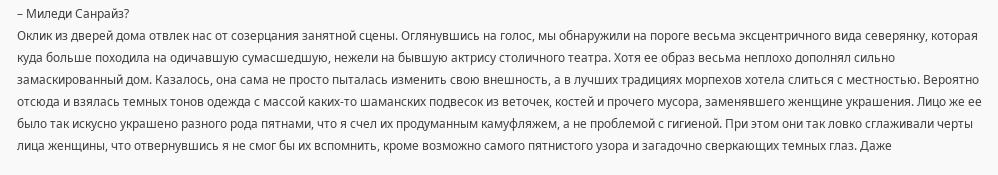– Миледи Санрайз?
Оклик из дверей дома отвлек нас от созерцания занятной сцены. Оглянувшись на голос, мы обнаружили на пороге весьма эксцентричного вида северянку, которая куда больше походила на одичавшую сумасшедшую, нежели на бывшую актрису столичного театра. Хотя ее образ весьма неплохо дополнял сильно замаскированный дом. Казалось, она сама не просто пыталась изменить свою внешность, а в лучших традициях морпехов хотела слиться с местностью. Вероятно отсюда и взялась темных тонов одежда с массой каких-то шаманских подвесок из веточек, костей и прочего мусора, заменявшего женщине украшения. Лицо же ее было так искусно украшено разного рода пятнами, что я счел их продуманным камуфляжем, а не проблемой с гигиеной. При этом они так ловко сглаживали черты лица женщины, что отвернувшись я не смог бы их вспомнить, кроме возможно самого пятнистого узора и загадочно сверкающих темных глаз. Даже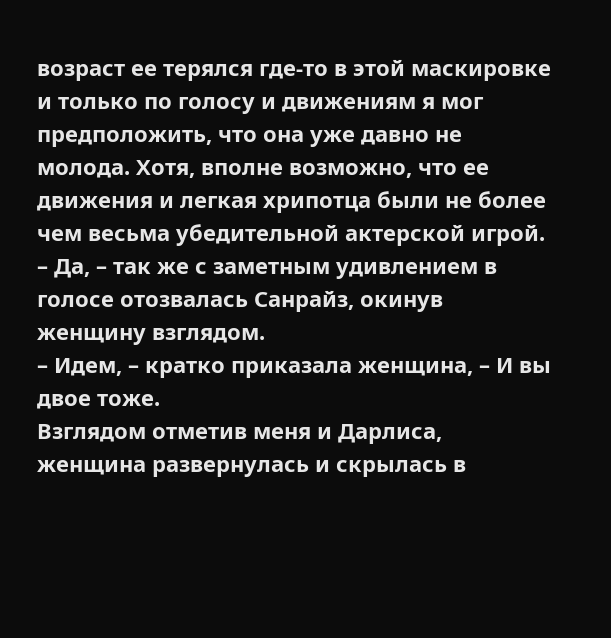возраст ее терялся где-то в этой маскировке и только по голосу и движениям я мог предположить, что она уже давно не молода. Хотя, вполне возможно, что ее движения и легкая хрипотца были не более чем весьма убедительной актерской игрой.
– Да, – так же с заметным удивлением в голосе отозвалась Санрайз, окинув женщину взглядом.
– Идем, – кратко приказала женщина, – И вы двое тоже.
Взглядом отметив меня и Дарлиса, женщина развернулась и скрылась в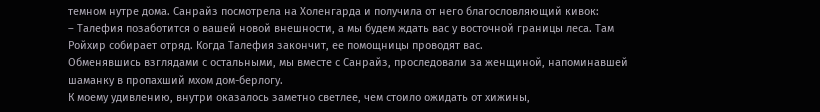темном нутре дома. Санрайз посмотрела на Холенгарда и получила от него благословляющий кивок:
– Талефия позаботится о вашей новой внешности, а мы будем ждать вас у восточной границы леса. Там Ройхир собирает отряд. Когда Талефия закончит, ее помощницы проводят вас.
Обменявшись взглядами с остальными, мы вместе с Санрайз, проследовали за женщиной, напоминавшей шаманку в пропахший мхом дом-берлогу.
К моему удивлению, внутри оказалось заметно светлее, чем стоило ожидать от хижины,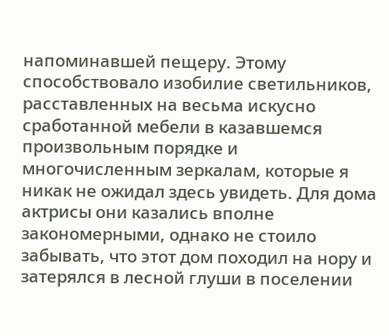напоминавшей пещеру. Этому способствовало изобилие светильников, расставленных на весьма искусно сработанной мебели в казавшемся произвольным порядке и многочисленным зеркалам, которые я никак не ожидал здесь увидеть. Для дома актрисы они казались вполне закономерными, однако не стоило забывать, что этот дом походил на нору и затерялся в лесной глуши в поселении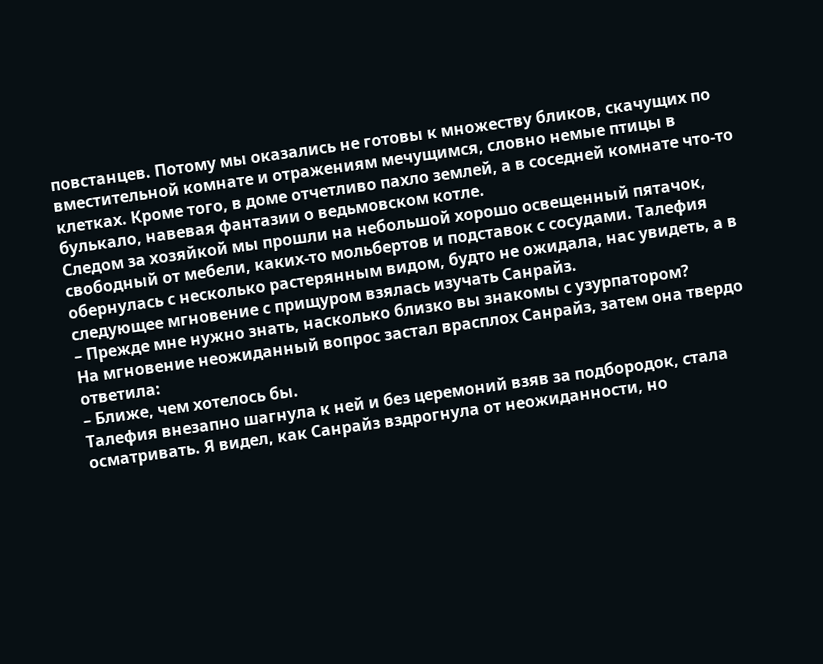повстанцев. Потому мы оказались не готовы к множеству бликов, скачущих по вместительной комнате и отражениям мечущимся, словно немые птицы в клетках. Кроме того, в доме отчетливо пахло землей, а в соседней комнате что-то булькало, навевая фантазии о ведьмовском котле.
Следом за хозяйкой мы прошли на небольшой хорошо освещенный пятачок, свободный от мебели, каких-то мольбертов и подставок с сосудами. Талефия обернулась с несколько растерянным видом, будто не ожидала, нас увидеть, а в следующее мгновение с прищуром взялась изучать Санрайз.
– Прежде мне нужно знать, насколько близко вы знакомы с узурпатором?
На мгновение неожиданный вопрос застал врасплох Санрайз, затем она твердо ответила:
– Ближе, чем хотелось бы.
Талефия внезапно шагнула к ней и без церемоний взяв за подбородок, стала осматривать. Я видел, как Санрайз вздрогнула от неожиданности, но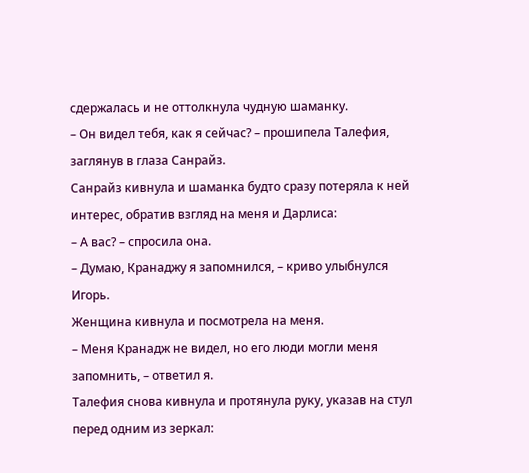сдержалась и не оттолкнула чудную шаманку.
– Он видел тебя, как я сейчас? – прошипела Талефия, заглянув в глаза Санрайз.
Санрайз кивнула и шаманка будто сразу потеряла к ней интерес, обратив взгляд на меня и Дарлиса:
– А вас? – спросила она.
– Думаю, Кранаджу я запомнился, – криво улыбнулся Игорь.
Женщина кивнула и посмотрела на меня.
– Меня Кранадж не видел, но его люди могли меня запомнить, – ответил я.
Талефия снова кивнула и протянула руку, указав на стул перед одним из зеркал: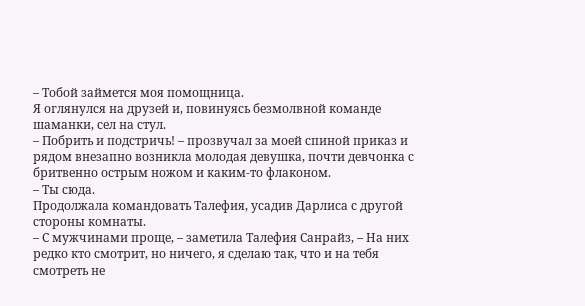– Тобой займется моя помощница.
Я оглянулся на друзей и, повинуясь безмолвной команде шаманки, сел на стул.
– Побрить и подстричь! – прозвучал за моей спиной приказ и рядом внезапно возникла молодая девушка, почти девчонка с бритвенно острым ножом и каким-то флаконом.
– Ты сюда.
Продолжала командовать Талефия, усадив Дарлиса с другой стороны комнаты.
– С мужчинами проще, – заметила Талефия Санрайз, – На них редко кто смотрит, но ничего, я сделаю так, что и на тебя смотреть не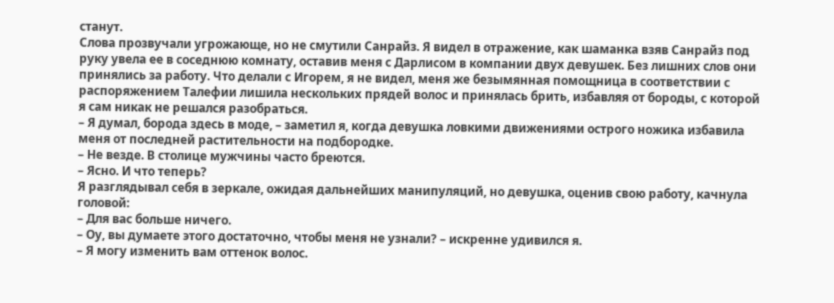станут.
Слова прозвучали угрожающе, но не смутили Санрайз. Я видел в отражение, как шаманка взяв Санрайз под руку увела ее в соседнюю комнату, оставив меня с Дарлисом в компании двух девушек. Без лишних слов они принялись за работу. Что делали с Игорем, я не видел, меня же безымянная помощница в соответствии с распоряжением Талефии лишила нескольких прядей волос и принялась брить, избавляя от бороды, с которой я сам никак не решался разобраться.
– Я думал, борода здесь в моде, – заметил я, когда девушка ловкими движениями острого ножика избавила меня от последней растительности на подбородке.
– Не везде. В столице мужчины часто бреются.
– Ясно. И что теперь?
Я разглядывал себя в зеркале, ожидая дальнейших манипуляций, но девушка, оценив свою работу, качнула головой:
– Для вас больше ничего.
– Оу, вы думаете этого достаточно, чтобы меня не узнали? – искренне удивился я.
– Я могу изменить вам оттенок волос.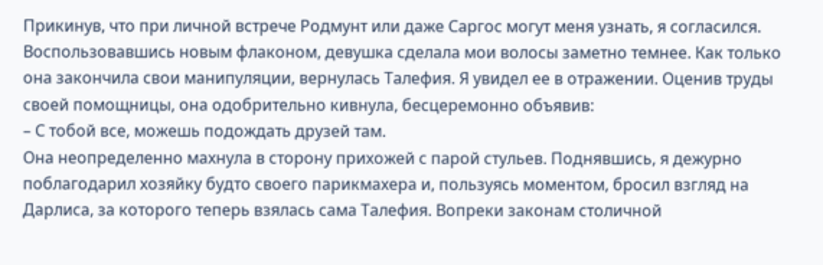Прикинув, что при личной встрече Родмунт или даже Саргос могут меня узнать, я согласился. Воспользовавшись новым флаконом, девушка сделала мои волосы заметно темнее. Как только она закончила свои манипуляции, вернулась Талефия. Я увидел ее в отражении. Оценив труды своей помощницы, она одобрительно кивнула, бесцеремонно объявив:
– С тобой все, можешь подождать друзей там.
Она неопределенно махнула в сторону прихожей с парой стульев. Поднявшись, я дежурно поблагодарил хозяйку будто своего парикмахера и, пользуясь моментом, бросил взгляд на Дарлиса, за которого теперь взялась сама Талефия. Вопреки законам столичной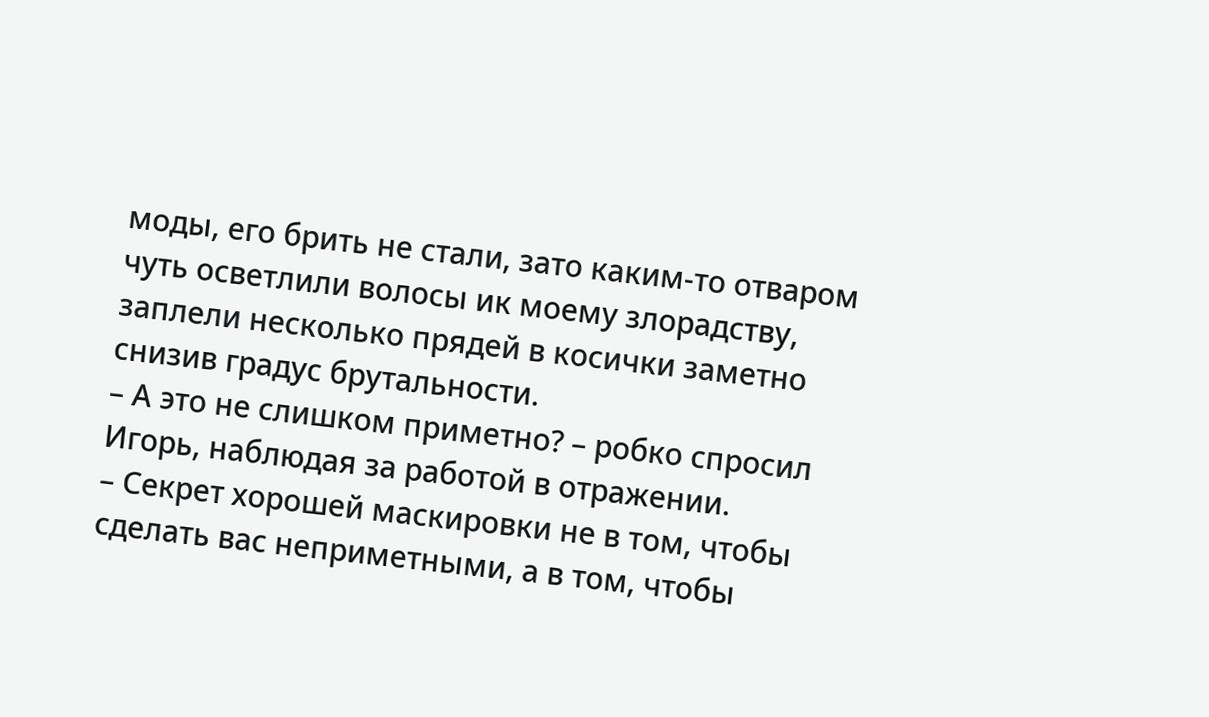моды, его брить не стали, зато каким-то отваром чуть осветлили волосы ик моему злорадству, заплели несколько прядей в косички заметно снизив градус брутальности.
– А это не слишком приметно? – робко спросил Игорь, наблюдая за работой в отражении.
– Секрет хорошей маскировки не в том, чтобы сделать вас неприметными, а в том, чтобы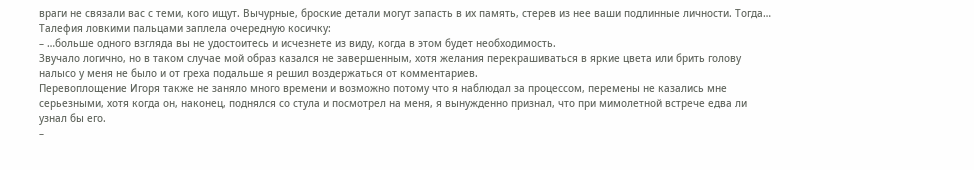враги не связали вас с теми, кого ищут. Вычурные, броские детали могут запасть в их память, стерев из нее ваши подлинные личности. Тогда…
Талефия ловкими пальцами заплела очередную косичку:
– …больше одного взгляда вы не удостоитесь и исчезнете из виду, когда в этом будет необходимость.
Звучало логично, но в таком случае мой образ казался не завершенным, хотя желания перекрашиваться в яркие цвета или брить голову налысо у меня не было и от греха подальше я решил воздержаться от комментариев.
Перевоплощение Игоря также не заняло много времени и возможно потому что я наблюдал за процессом, перемены не казались мне серьезными, хотя когда он, наконец, поднялся со стула и посмотрел на меня, я вынужденно признал, что при мимолетной встрече едва ли узнал бы его.
–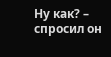Ну как? – спросил он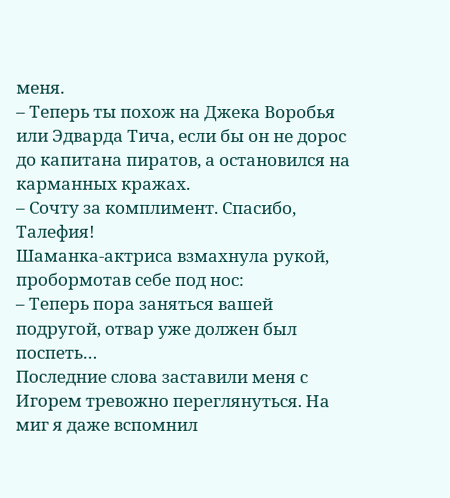меня.
– Теперь ты похож на Джека Воробья или Эдварда Тича, если бы он не дорос до капитана пиратов, а остановился на карманных кражах.
– Сочту за комплимент. Спасибо, Талефия!
Шаманка-актриса взмахнула рукой, пробормотав себе под нос:
– Теперь пора заняться вашей подругой, отвар уже должен был поспеть…
Последние слова заставили меня с Игорем тревожно переглянуться. На миг я даже вспомнил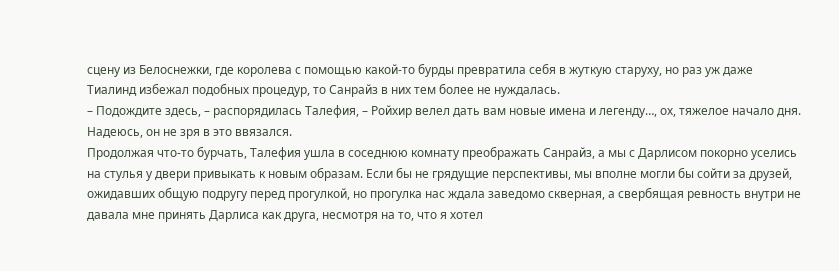сцену из Белоснежки, где королева с помощью какой-то бурды превратила себя в жуткую старуху, но раз уж даже Тиалинд избежал подобных процедур, то Санрайз в них тем более не нуждалась.
– Подождите здесь, – распорядилась Талефия, – Ройхир велел дать вам новые имена и легенду…, ох, тяжелое начало дня. Надеюсь, он не зря в это ввязался.
Продолжая что-то бурчать, Талефия ушла в соседнюю комнату преображать Санрайз, а мы с Дарлисом покорно уселись на стулья у двери привыкать к новым образам. Если бы не грядущие перспективы, мы вполне могли бы сойти за друзей, ожидавших общую подругу перед прогулкой, но прогулка нас ждала заведомо скверная, а свербящая ревность внутри не давала мне принять Дарлиса как друга, несмотря на то, что я хотел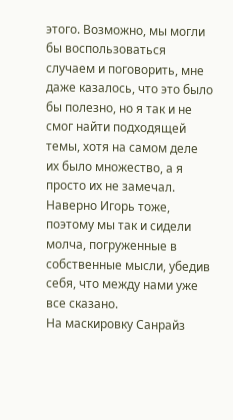этого. Возможно, мы могли бы воспользоваться случаем и поговорить, мне даже казалось, что это было бы полезно, но я так и не смог найти подходящей темы, хотя на самом деле их было множество, а я просто их не замечал. Наверно Игорь тоже, поэтому мы так и сидели молча, погруженные в собственные мысли, убедив себя, что между нами уже все сказано.
На маскировку Санрайз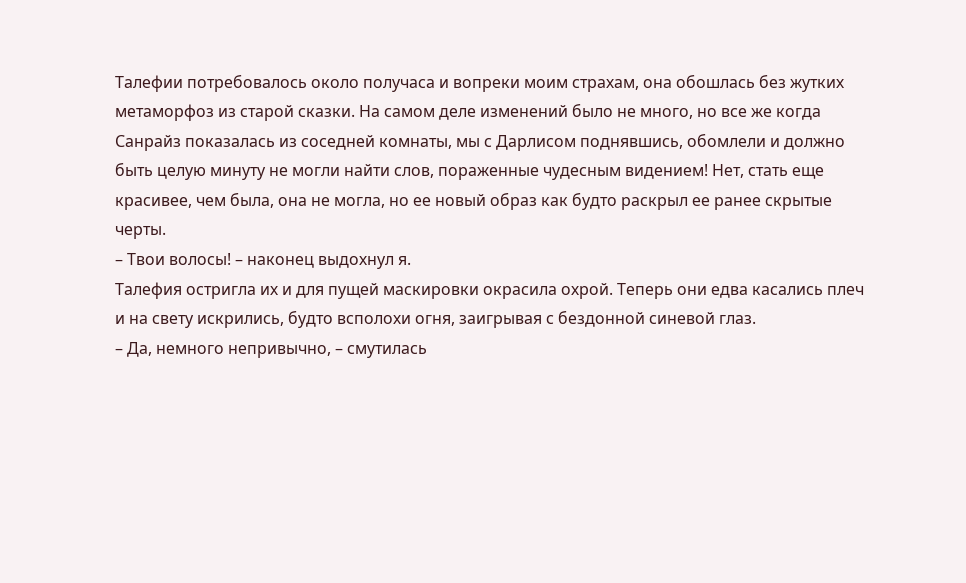Талефии потребовалось около получаса и вопреки моим страхам, она обошлась без жутких метаморфоз из старой сказки. На самом деле изменений было не много, но все же когда Санрайз показалась из соседней комнаты, мы с Дарлисом поднявшись, обомлели и должно быть целую минуту не могли найти слов, пораженные чудесным видением! Нет, стать еще красивее, чем была, она не могла, но ее новый образ как будто раскрыл ее ранее скрытые черты.
– Твои волосы! – наконец выдохнул я.
Талефия остригла их и для пущей маскировки окрасила охрой. Теперь они едва касались плеч и на свету искрились, будто всполохи огня, заигрывая с бездонной синевой глаз.
– Да, немного непривычно, – смутилась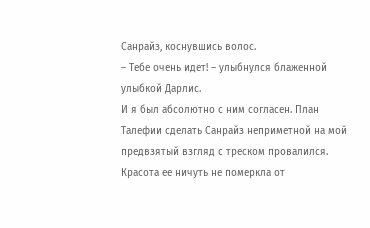Санрайз, коснувшись волос.
– Тебе очень идет! – улыбнулся блаженной улыбкой Дарлис.
И я был абсолютно с ним согласен. План Талефии сделать Санрайз неприметной на мой предвзятый взгляд с треском провалился. Красота ее ничуть не померкла от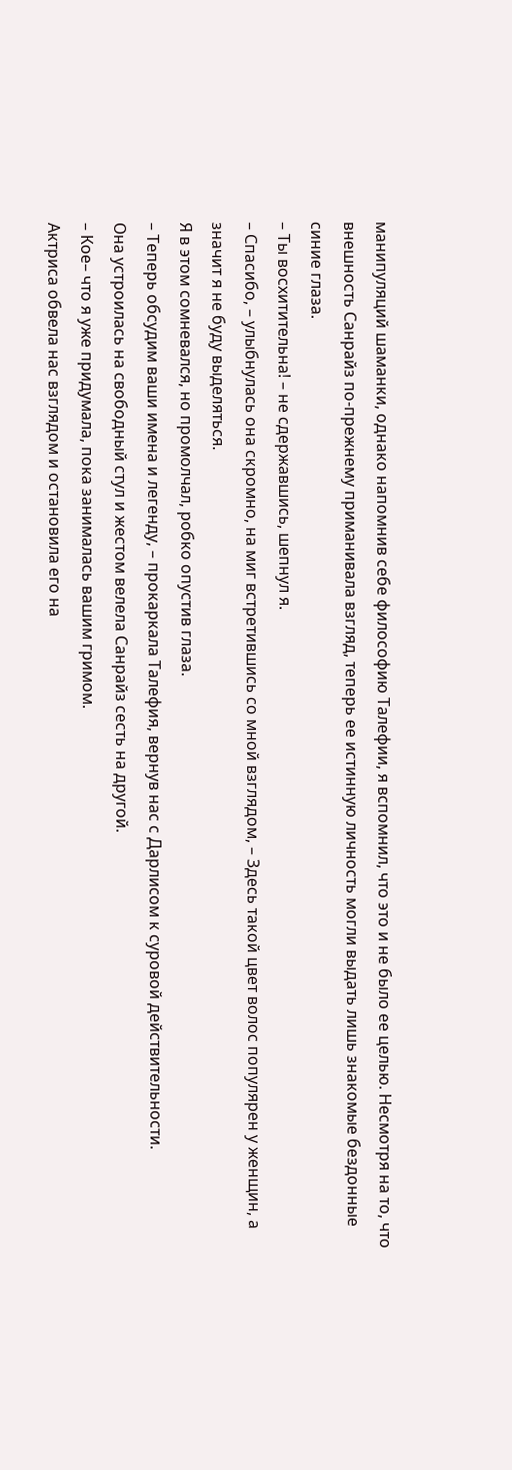манипуляций шаманки, однако напомнив себе философию Талефии, я вспомнил, что это и не было ее целью. Несмотря на то, что внешность Санрайз по-прежнему приманивала взгляд, теперь ее истинную личность могли выдать лишь знакомые бездонные синие глаза.
– Ты восхитительна! – не сдержавшись, шепнул я.
– Спасибо, – улыбнулась она скромно, на миг встретившись со мной взглядом, – Здесь такой цвет волос популярен у женщин, а значит я не буду выделяться.
Я в этом сомневался, но промолчал, робко опустив глаза.
– Теперь обсудим ваши имена и легенду, – прокаркала Талефия, вернув нас с Дарлисом к суровой действительности.
Она устроилась на свободный стул и жестом велела Санрайз сесть на другой.
– Кое– что я уже придумала, пока занималась вашим гримом.
Актриса обвела нас взглядом и остановила его на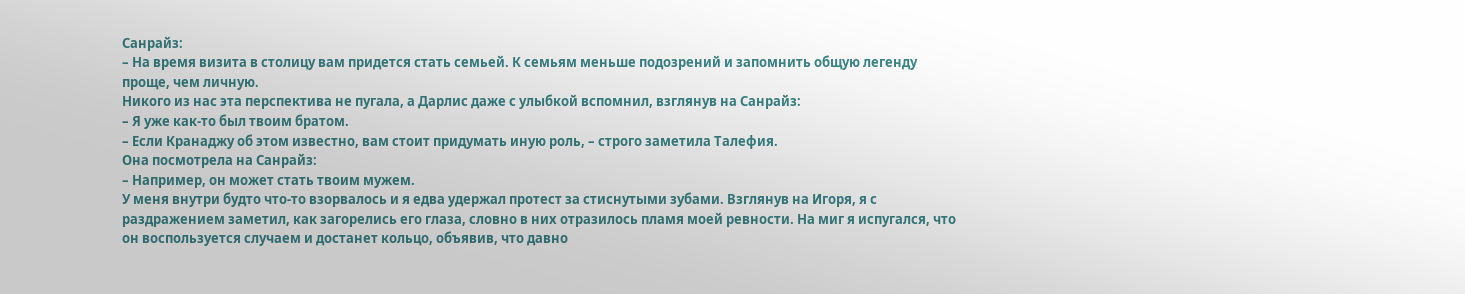Санрайз:
– На время визита в столицу вам придется стать семьей. К семьям меньше подозрений и запомнить общую легенду проще, чем личную.
Никого из нас эта перспектива не пугала, а Дарлис даже с улыбкой вспомнил, взглянув на Санрайз:
– Я уже как-то был твоим братом.
– Если Кранаджу об этом известно, вам стоит придумать иную роль, – строго заметила Талефия.
Она посмотрела на Санрайз:
– Например, он может стать твоим мужем.
У меня внутри будто что-то взорвалось и я едва удержал протест за стиснутыми зубами. Взглянув на Игоря, я с раздражением заметил, как загорелись его глаза, словно в них отразилось пламя моей ревности. На миг я испугался, что он воспользуется случаем и достанет кольцо, объявив, что давно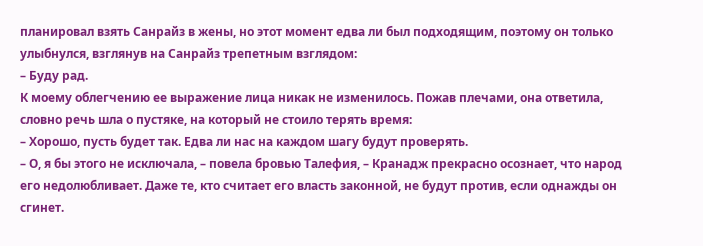планировал взять Санрайз в жены, но этот момент едва ли был подходящим, поэтому он только улыбнулся, взглянув на Санрайз трепетным взглядом:
– Буду рад.
К моему облегчению ее выражение лица никак не изменилось. Пожав плечами, она ответила, словно речь шла о пустяке, на который не стоило терять время:
– Хорошо, пусть будет так. Едва ли нас на каждом шагу будут проверять.
– О, я бы этого не исключала, – повела бровью Талефия, – Кранадж прекрасно осознает, что народ его недолюбливает. Даже те, кто считает его власть законной, не будут против, если однажды он сгинет.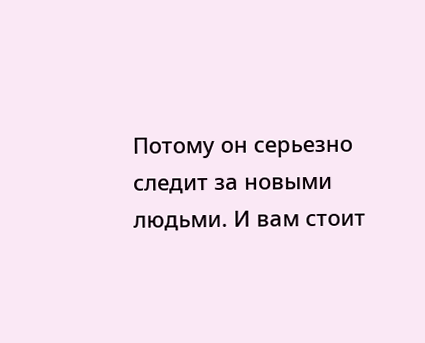Потому он серьезно следит за новыми людьми. И вам стоит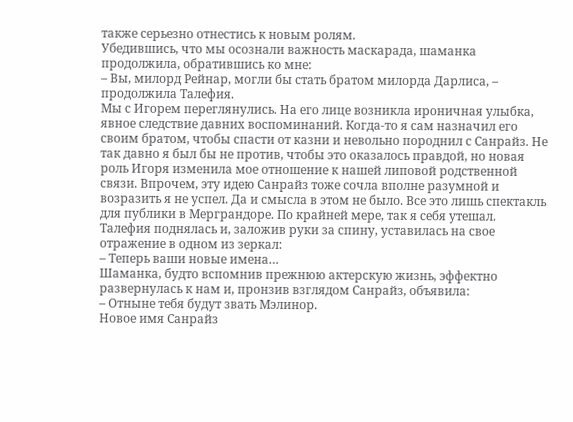также серьезно отнестись к новым ролям.
Убедившись, что мы осознали важность маскарада, шаманка продолжила, обратившись ко мне:
– Вы, милорд Рейнар, могли бы стать братом милорда Дарлиса, – продолжила Талефия.
Мы с Игорем переглянулись. На его лице возникла ироничная улыбка, явное следствие давних воспоминаний. Когда-то я сам назначил его своим братом, чтобы спасти от казни и невольно породнил с Санрайз. Не так давно я был бы не против, чтобы это оказалось правдой, но новая роль Игоря изменила мое отношение к нашей липовой родственной связи. Впрочем, эту идею Санрайз тоже сочла вполне разумной и возразить я не успел. Да и смысла в этом не было. Все это лишь спектакль для публики в Мерграндоре. По крайней мере, так я себя утешал.
Талефия поднялась и, заложив руки за спину, уставилась на свое отражение в одном из зеркал:
– Теперь ваши новые имена…
Шаманка, будто вспомнив прежнюю актерскую жизнь, эффектно развернулась к нам и, пронзив взглядом Санрайз, объявила:
– Отныне тебя будут звать Мэлинор.
Новое имя Санрайз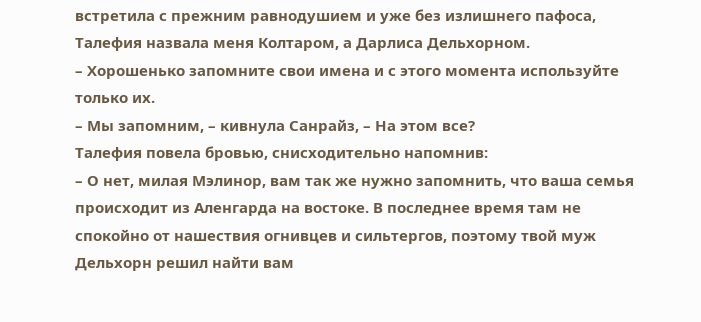встретила с прежним равнодушием и уже без излишнего пафоса, Талефия назвала меня Колтаром, а Дарлиса Дельхорном.
– Хорошенько запомните свои имена и с этого момента используйте только их.
– Мы запомним, – кивнула Санрайз, – На этом все?
Талефия повела бровью, снисходительно напомнив:
– О нет, милая Мэлинор, вам так же нужно запомнить, что ваша семья происходит из Аленгарда на востоке. В последнее время там не спокойно от нашествия огнивцев и сильтергов, поэтому твой муж Дельхорн решил найти вам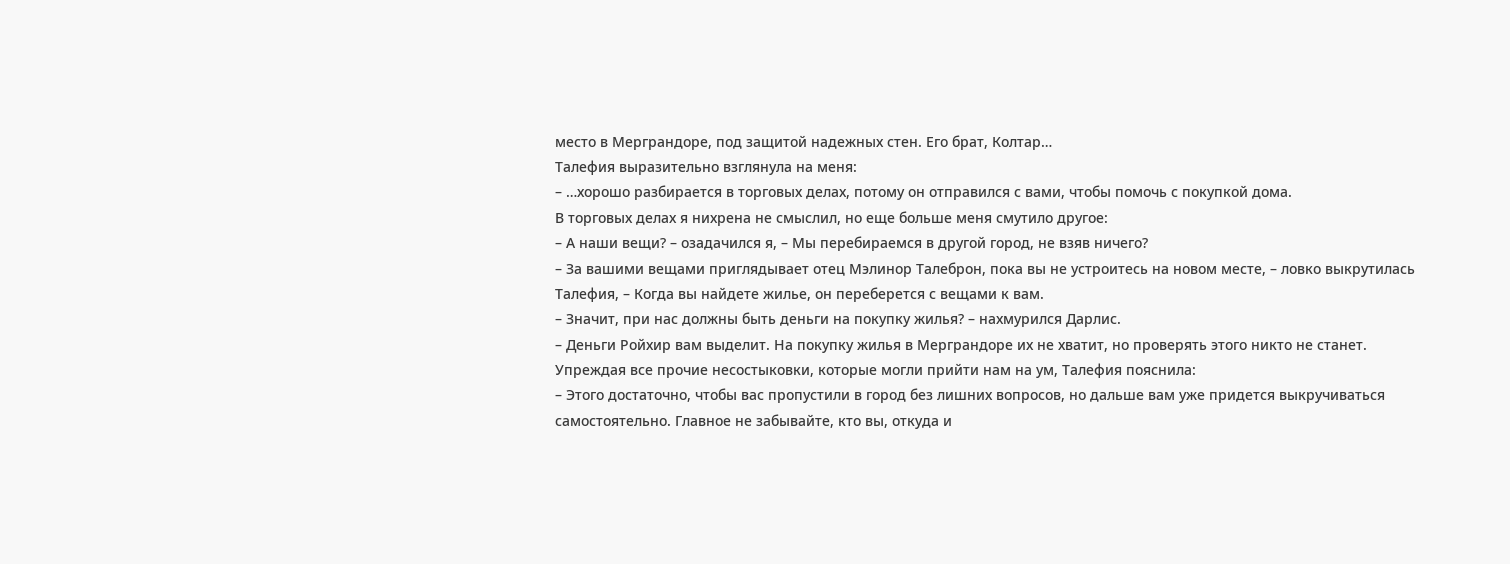место в Мерграндоре, под защитой надежных стен. Его брат, Колтар…
Талефия выразительно взглянула на меня:
– …хорошо разбирается в торговых делах, потому он отправился с вами, чтобы помочь с покупкой дома.
В торговых делах я нихрена не смыслил, но еще больше меня смутило другое:
– А наши вещи? – озадачился я, – Мы перебираемся в другой город, не взяв ничего?
– За вашими вещами приглядывает отец Мэлинор Талеброн, пока вы не устроитесь на новом месте, – ловко выкрутилась Талефия, – Когда вы найдете жилье, он переберется с вещами к вам.
– Значит, при нас должны быть деньги на покупку жилья? – нахмурился Дарлис.
– Деньги Ройхир вам выделит. На покупку жилья в Мерграндоре их не хватит, но проверять этого никто не станет.
Упреждая все прочие несостыковки, которые могли прийти нам на ум, Талефия пояснила:
– Этого достаточно, чтобы вас пропустили в город без лишних вопросов, но дальше вам уже придется выкручиваться самостоятельно. Главное не забывайте, кто вы, откуда и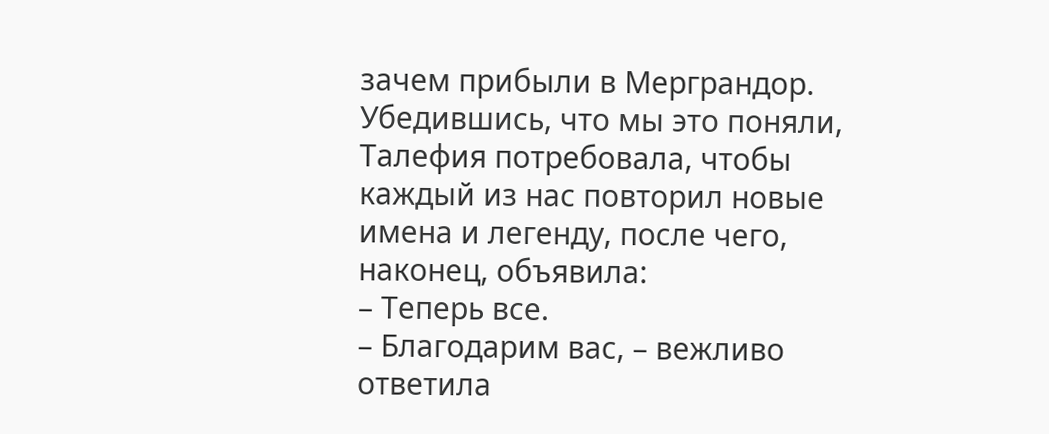зачем прибыли в Мерграндор.
Убедившись, что мы это поняли, Талефия потребовала, чтобы каждый из нас повторил новые имена и легенду, после чего, наконец, объявила:
– Теперь все.
– Благодарим вас, – вежливо ответила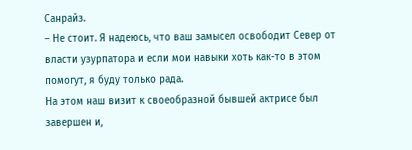Санрайз.
– Не стоит. Я надеюсь, что ваш замысел освободит Север от власти узурпатора и если мои навыки хоть как-то в этом помогут, я буду только рада.
На этом наш визит к своеобразной бывшей актрисе был завершен и,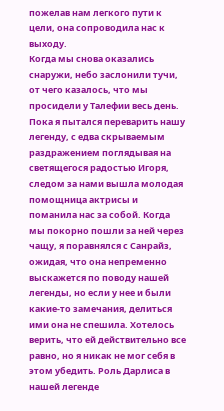пожелав нам легкого пути к цели, она сопроводила нас к выходу.
Когда мы снова оказались снаружи, небо заслонили тучи, от чего казалось, что мы просидели у Талефии весь день. Пока я пытался переварить нашу легенду, с едва скрываемым раздражением поглядывая на светящегося радостью Игоря, следом за нами вышла молодая помощница актрисы и поманила нас за собой. Когда мы покорно пошли за ней через чащу, я поравнялся с Санрайз, ожидая, что она непременно выскажется по поводу нашей легенды, но если у нее и были какие-то замечания, делиться ими она не спешила. Хотелось верить, что ей действительно все равно, но я никак не мог себя в этом убедить. Роль Дарлиса в нашей легенде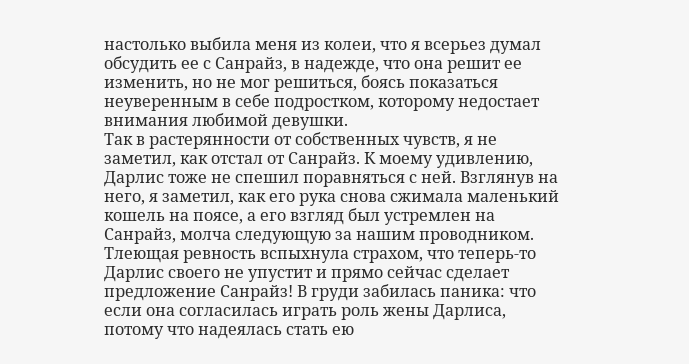настолько выбила меня из колеи, что я всерьез думал обсудить ее с Санрайз, в надежде, что она решит ее изменить, но не мог решиться, боясь показаться неуверенным в себе подростком, которому недостает внимания любимой девушки.
Так в растерянности от собственных чувств, я не заметил, как отстал от Санрайз. К моему удивлению, Дарлис тоже не спешил поравняться с ней. Взглянув на него, я заметил, как его рука снова сжимала маленький кошель на поясе, а его взгляд был устремлен на Санрайз, молча следующую за нашим проводником. Тлеющая ревность вспыхнула страхом, что теперь-то Дарлис своего не упустит и прямо сейчас сделает предложение Санрайз! В груди забилась паника: что если она согласилась играть роль жены Дарлиса, потому что надеялась стать ею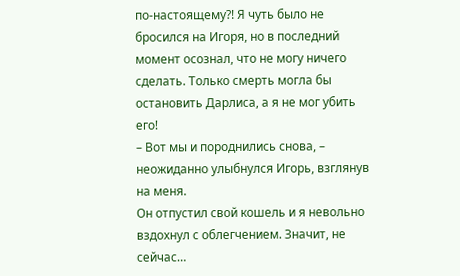по-настоящему?! Я чуть было не бросился на Игоря, но в последний момент осознал, что не могу ничего сделать. Только смерть могла бы остановить Дарлиса, а я не мог убить его!
– Вот мы и породнились снова, – неожиданно улыбнулся Игорь, взглянув на меня.
Он отпустил свой кошель и я невольно вздохнул с облегчением. Значит, не сейчас…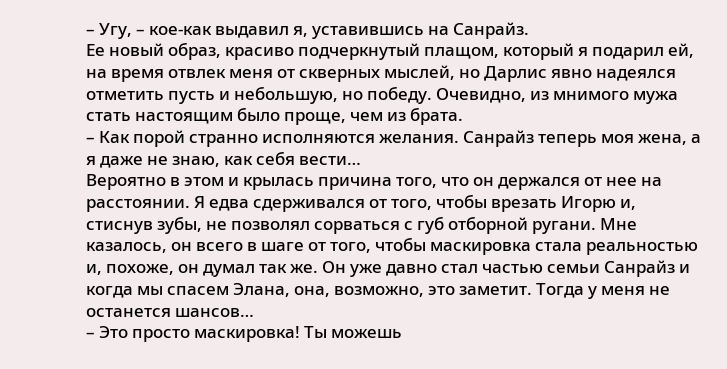– Угу, – кое-как выдавил я, уставившись на Санрайз.
Ее новый образ, красиво подчеркнутый плащом, который я подарил ей, на время отвлек меня от скверных мыслей, но Дарлис явно надеялся отметить пусть и небольшую, но победу. Очевидно, из мнимого мужа стать настоящим было проще, чем из брата.
– Как порой странно исполняются желания. Санрайз теперь моя жена, а я даже не знаю, как себя вести…
Вероятно в этом и крылась причина того, что он держался от нее на расстоянии. Я едва сдерживался от того, чтобы врезать Игорю и, стиснув зубы, не позволял сорваться с губ отборной ругани. Мне казалось, он всего в шаге от того, чтобы маскировка стала реальностью и, похоже, он думал так же. Он уже давно стал частью семьи Санрайз и когда мы спасем Элана, она, возможно, это заметит. Тогда у меня не останется шансов…
– Это просто маскировка! Ты можешь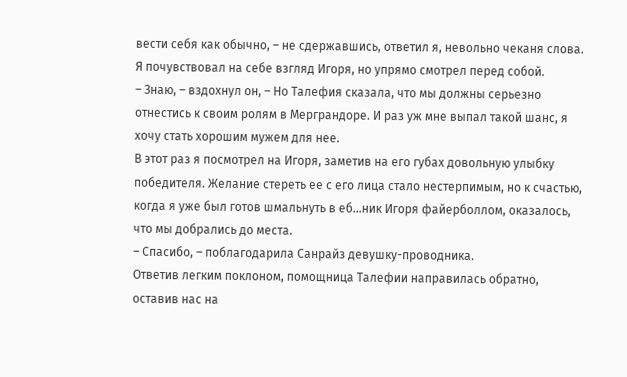вести себя как обычно, – не сдержавшись, ответил я, невольно чеканя слова.
Я почувствовал на себе взгляд Игоря, но упрямо смотрел перед собой.
– Знаю, – вздохнул он, – Но Талефия сказала, что мы должны серьезно отнестись к своим ролям в Мерграндоре. И раз уж мне выпал такой шанс, я хочу стать хорошим мужем для нее.
В этот раз я посмотрел на Игоря, заметив на его губах довольную улыбку победителя. Желание стереть ее с его лица стало нестерпимым, но к счастью, когда я уже был готов шмальнуть в еб…ник Игоря файерболлом, оказалось, что мы добрались до места.
– Спасибо, – поблагодарила Санрайз девушку-проводника.
Ответив легким поклоном, помощница Талефии направилась обратно, оставив нас на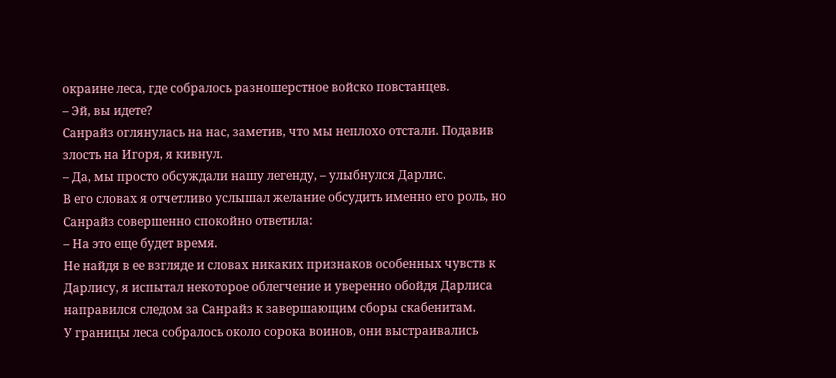окраине леса, где собралось разношерстное войско повстанцев.
– Эй, вы идете?
Санрайз оглянулась на нас, заметив, что мы неплохо отстали. Подавив злость на Игоря, я кивнул.
– Да, мы просто обсуждали нашу легенду, – улыбнулся Дарлис.
В его словах я отчетливо услышал желание обсудить именно его роль, но Санрайз совершенно спокойно ответила:
– На это еще будет время.
Не найдя в ее взгляде и словах никаких признаков особенных чувств к Дарлису, я испытал некоторое облегчение и уверенно обойдя Дарлиса направился следом за Санрайз к завершающим сборы скабенитам.
У границы леса собралось около сорока воинов, они выстраивались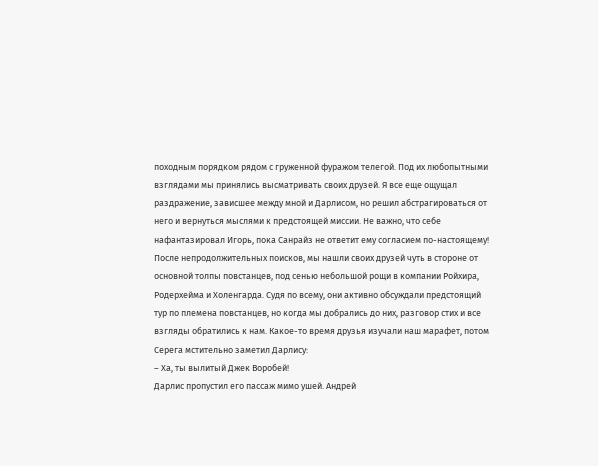походным порядком рядом с груженной фуражом телегой. Под их любопытными взглядами мы принялись высматривать своих друзей. Я все еще ощущал раздражение, зависшее между мной и Дарлисом, но решил абстрагироваться от него и вернуться мыслями к предстоящей миссии. Не важно, что себе нафантазировал Игорь, пока Санрайз не ответит ему согласием по-настоящему!
После непродолжительных поисков, мы нашли своих друзей чуть в стороне от основной толпы повстанцев, под сенью небольшой рощи в компании Ройхира, Родерхейма и Холенгарда. Судя по всему, они активно обсуждали предстоящий тур по племена повстанцев, но когда мы добрались до них, разговор стих и все взгляды обратились к нам. Какое-то время друзья изучали наш марафет, потом Серега мстительно заметил Дарлису:
– Ха, ты вылитый Джек Воробей!
Дарлис пропустил его пассаж мимо ушей. Андрей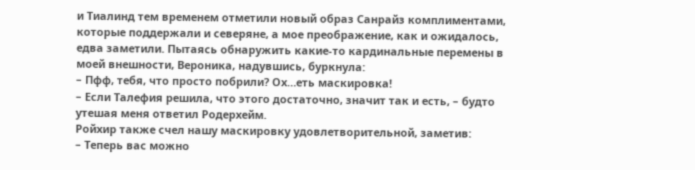и Тиалинд тем временем отметили новый образ Санрайз комплиментами, которые поддержали и северяне, а мое преображение, как и ожидалось, едва заметили. Пытаясь обнаружить какие-то кардинальные перемены в моей внешности, Вероника, надувшись, буркнула:
– Пфф, тебя, что просто побрили? Ох…еть маскировка!
– Если Талефия решила, что этого достаточно, значит так и есть, – будто утешая меня ответил Родерхейм.
Ройхир также счел нашу маскировку удовлетворительной, заметив:
– Теперь вас можно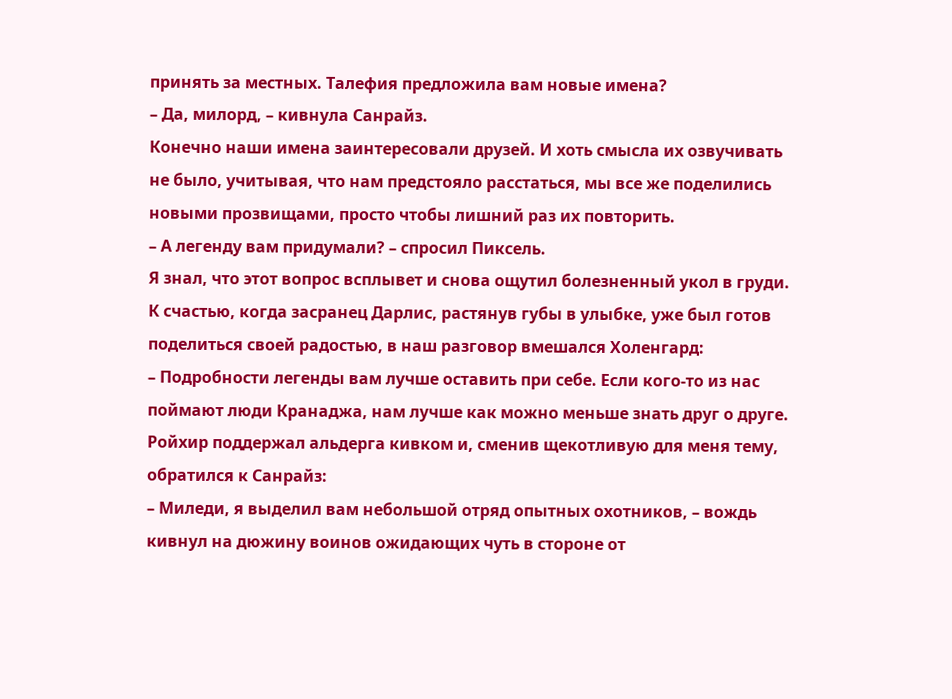принять за местных. Талефия предложила вам новые имена?
– Да, милорд, – кивнула Санрайз.
Конечно наши имена заинтересовали друзей. И хоть смысла их озвучивать не было, учитывая, что нам предстояло расстаться, мы все же поделились новыми прозвищами, просто чтобы лишний раз их повторить.
– А легенду вам придумали? – спросил Пиксель.
Я знал, что этот вопрос всплывет и снова ощутил болезненный укол в груди. К счастью, когда засранец Дарлис, растянув губы в улыбке, уже был готов поделиться своей радостью, в наш разговор вмешался Холенгард:
– Подробности легенды вам лучше оставить при себе. Если кого-то из нас поймают люди Кранаджа, нам лучше как можно меньше знать друг о друге.
Ройхир поддержал альдерга кивком и, сменив щекотливую для меня тему, обратился к Санрайз:
– Миледи, я выделил вам небольшой отряд опытных охотников, – вождь кивнул на дюжину воинов ожидающих чуть в стороне от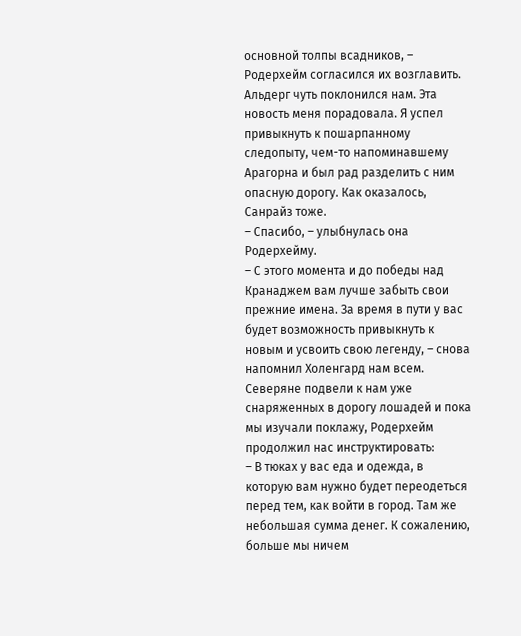основной толпы всадников, – Родерхейм согласился их возглавить.
Альдерг чуть поклонился нам. Эта новость меня порадовала. Я успел привыкнуть к пошарпанному следопыту, чем-то напоминавшему Арагорна и был рад разделить с ним опасную дорогу. Как оказалось, Санрайз тоже.
– Спасибо, – улыбнулась она Родерхейму.
– С этого момента и до победы над Кранаджем вам лучше забыть свои прежние имена. За время в пути у вас будет возможность привыкнуть к новым и усвоить свою легенду, – снова напомнил Холенгард нам всем.
Северяне подвели к нам уже снаряженных в дорогу лошадей и пока мы изучали поклажу, Родерхейм продолжил нас инструктировать:
– В тюках у вас еда и одежда, в которую вам нужно будет переодеться перед тем, как войти в город. Там же небольшая сумма денег. К сожалению, больше мы ничем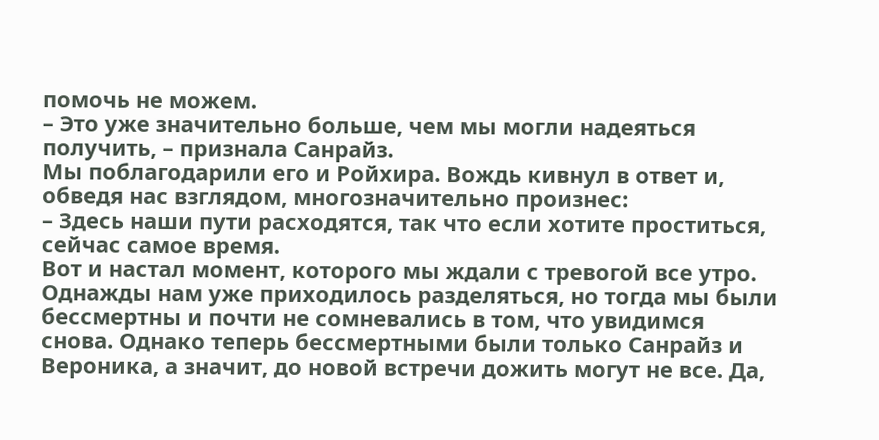помочь не можем.
– Это уже значительно больше, чем мы могли надеяться получить, – признала Санрайз.
Мы поблагодарили его и Ройхира. Вождь кивнул в ответ и, обведя нас взглядом, многозначительно произнес:
– Здесь наши пути расходятся, так что если хотите проститься, сейчас самое время.
Вот и настал момент, которого мы ждали с тревогой все утро. Однажды нам уже приходилось разделяться, но тогда мы были бессмертны и почти не сомневались в том, что увидимся снова. Однако теперь бессмертными были только Санрайз и Вероника, а значит, до новой встречи дожить могут не все. Да,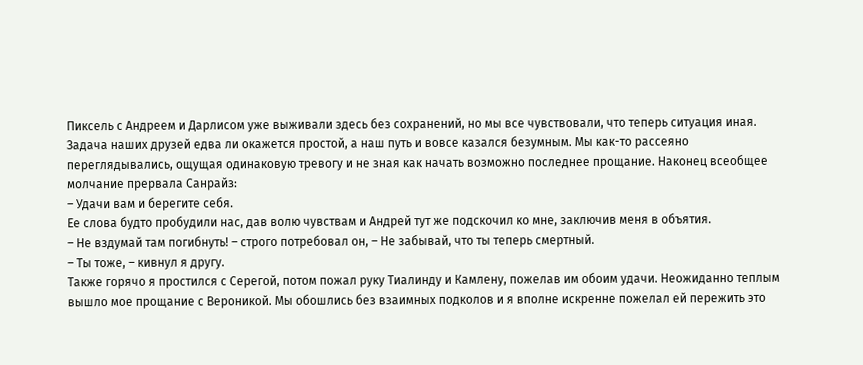Пиксель с Андреем и Дарлисом уже выживали здесь без сохранений, но мы все чувствовали, что теперь ситуация иная. Задача наших друзей едва ли окажется простой, а наш путь и вовсе казался безумным. Мы как-то рассеяно переглядывались, ощущая одинаковую тревогу и не зная как начать возможно последнее прощание. Наконец всеобщее молчание прервала Санрайз:
– Удачи вам и берегите себя.
Ее слова будто пробудили нас, дав волю чувствам и Андрей тут же подскочил ко мне, заключив меня в объятия.
– Не вздумай там погибнуть! – строго потребовал он, – Не забывай, что ты теперь смертный.
– Ты тоже, – кивнул я другу.
Также горячо я простился с Серегой, потом пожал руку Тиалинду и Камлену, пожелав им обоим удачи. Неожиданно теплым вышло мое прощание с Вероникой. Мы обошлись без взаимных подколов и я вполне искренне пожелал ей пережить это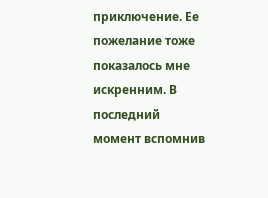приключение. Ее пожелание тоже показалось мне искренним. В последний момент вспомнив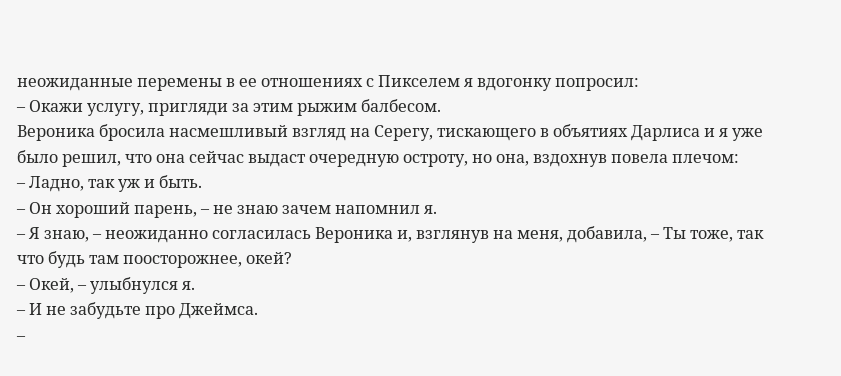неожиданные перемены в ее отношениях с Пикселем я вдогонку попросил:
– Окажи услугу, пригляди за этим рыжим балбесом.
Вероника бросила насмешливый взгляд на Серегу, тискающего в объятиях Дарлиса и я уже было решил, что она сейчас выдаст очередную остроту, но она, вздохнув повела плечом:
– Ладно, так уж и быть.
– Он хороший парень, – не знаю зачем напомнил я.
– Я знаю, – неожиданно согласилась Вероника и, взглянув на меня, добавила, – Ты тоже, так что будь там поосторожнее, окей?
– Окей, – улыбнулся я.
– И не забудьте про Джеймса.
–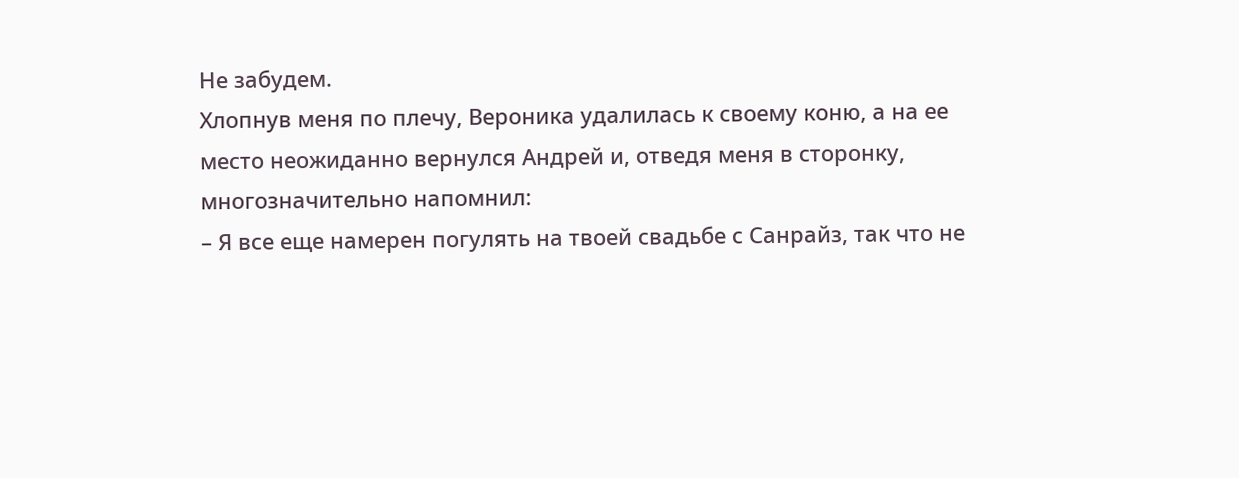Не забудем.
Хлопнув меня по плечу, Вероника удалилась к своему коню, а на ее место неожиданно вернулся Андрей и, отведя меня в сторонку, многозначительно напомнил:
– Я все еще намерен погулять на твоей свадьбе с Санрайз, так что не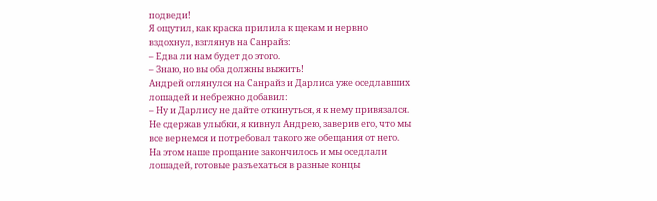подведи!
Я ощутил, как краска прилила к щекам и нервно вздохнул, взглянув на Санрайз:
– Едва ли нам будет до этого.
– Знаю, но вы оба должны выжить!
Андрей оглянулся на Санрайз и Дарлиса уже оседлавших лошадей и небрежно добавил:
– Ну и Дарлису не дайте откинуться, я к нему привязался.
Не сдержав улыбки, я кивнул Андрею, заверив его, что мы все вернемся и потребовал такого же обещания от него. На этом наше прощание закончилось и мы оседлали лошадей, готовые разъехаться в разные концы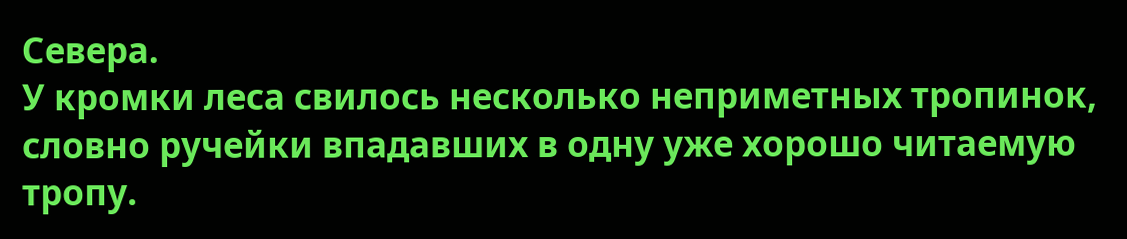Севера.
У кромки леса свилось несколько неприметных тропинок, словно ручейки впадавших в одну уже хорошо читаемую тропу.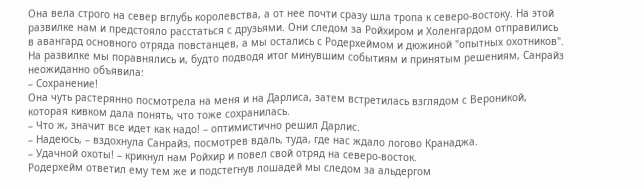Она вела строго на север вглубь королевства, а от нее почти сразу шла тропа к северо-востоку. На этой развилке нам и предстояло расстаться с друзьями. Они следом за Ройхиром и Холенгардом отправились в авангард основного отряда повстанцев, а мы остались с Родерхеймом и дюжиной "опытных охотников".
На развилке мы поравнялись и, будто подводя итог минувшим событиям и принятым решениям, Санрайз неожиданно объявила:
– Сохранение!
Она чуть растерянно посмотрела на меня и на Дарлиса, затем встретилась взглядом с Вероникой, которая кивком дала понять, что тоже сохранилась.
– Что ж, значит все идет как надо! – оптимистично решил Дарлис.
– Надеюсь, – вздохнула Санрайз, посмотрев вдаль, туда, где нас ждало логово Кранаджа.
– Удачной охоты! – крикнул нам Ройхир и повел свой отряд на северо-восток.
Родерхейм ответил ему тем же и подстегнув лошадей мы следом за альдергом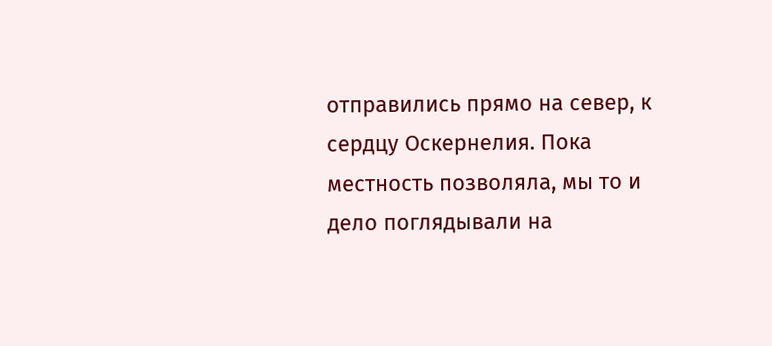отправились прямо на север, к сердцу Оскернелия. Пока местность позволяла, мы то и дело поглядывали на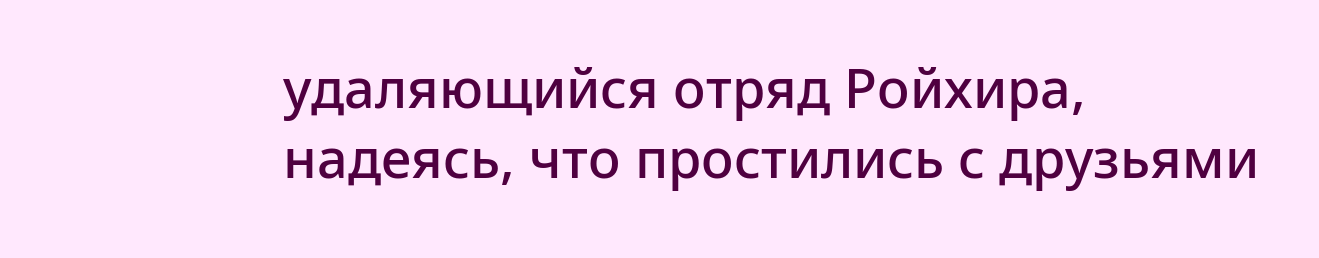удаляющийся отряд Ройхира, надеясь, что простились с друзьями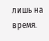лишь на время.